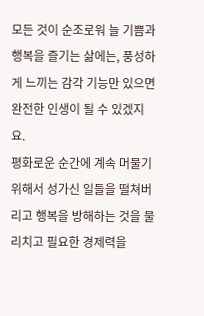모든 것이 순조로워 늘 기쁨과 행복을 즐기는 삶에는, 풍성하게 느끼는 감각 기능만 있으면 완전한 인생이 될 수 있겠지요.
평화로운 순간에 계속 머물기 위해서 성가신 일들을 떨쳐버리고 행복을 방해하는 것을 물리치고 필요한 경제력을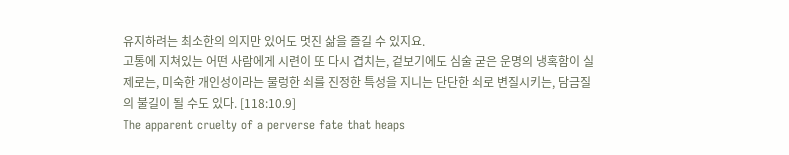유지하려는 최소한의 의지만 있어도 멋진 삶을 즐길 수 있지요.
고통에 지쳐있는 어떤 사람에게 시련이 또 다시 겹치는, 겉보기에도 심술 굳은 운명의 냉혹함이 실제로는, 미숙한 개인성이라는 물렁한 쇠를 진정한 특성을 지니는 단단한 쇠로 변질시키는, 담금질의 불길이 될 수도 있다. [118:10.9]
The apparent cruelty of a perverse fate that heaps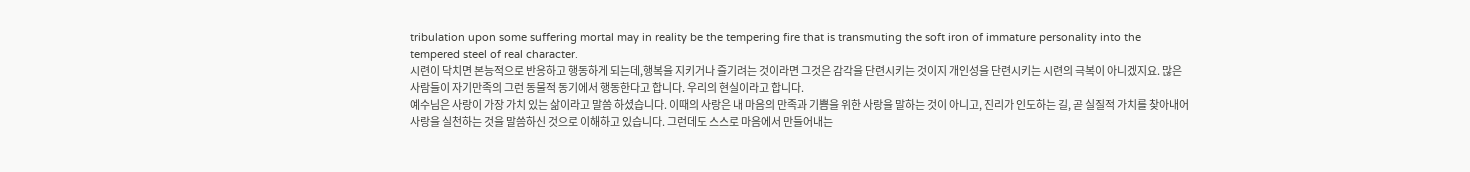tribulation upon some suffering mortal may in reality be the tempering fire that is transmuting the soft iron of immature personality into the tempered steel of real character.
시련이 닥치면 본능적으로 반응하고 행동하게 되는데,행복을 지키거나 즐기려는 것이라면 그것은 감각을 단련시키는 것이지 개인성을 단련시키는 시련의 극복이 아니겠지요. 많은 사람들이 자기만족의 그런 동물적 동기에서 행동한다고 합니다. 우리의 현실이라고 합니다.
예수님은 사랑이 가장 가치 있는 삶이라고 말씀 하셨습니다. 이때의 사랑은 내 마음의 만족과 기쁨을 위한 사랑을 말하는 것이 아니고, 진리가 인도하는 길, 곧 실질적 가치를 찾아내어 사랑을 실천하는 것을 말씀하신 것으로 이해하고 있습니다. 그런데도 스스로 마음에서 만들어내는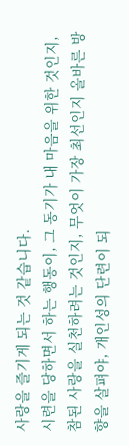사랑을 즐기게 되는 것 같습니다.
시련을 당하면서 하는 행동이, 그 동기가 내 마음을 위한 것인지, 참된 사랑을 실천하려는 것인지, 무엇이 가장 최선인지 올바른 방향을 살펴야, 개인성의 단련이 되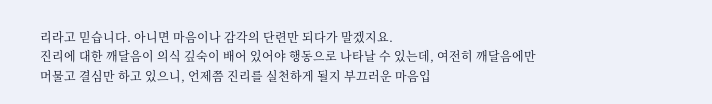리라고 믿습니다. 아니면 마음이나 감각의 단련만 되다가 말겠지요.
진리에 대한 깨달음이 의식 깊숙이 배어 있어야 행동으로 나타날 수 있는데, 여전히 깨달음에만 머물고 결심만 하고 있으니, 언제쯤 진리를 실천하게 될지 부끄러운 마음입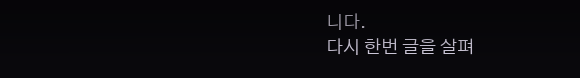니다.
다시 한번 글을 살펴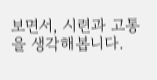보면서, 시련과 고통을 생각해봅니다.